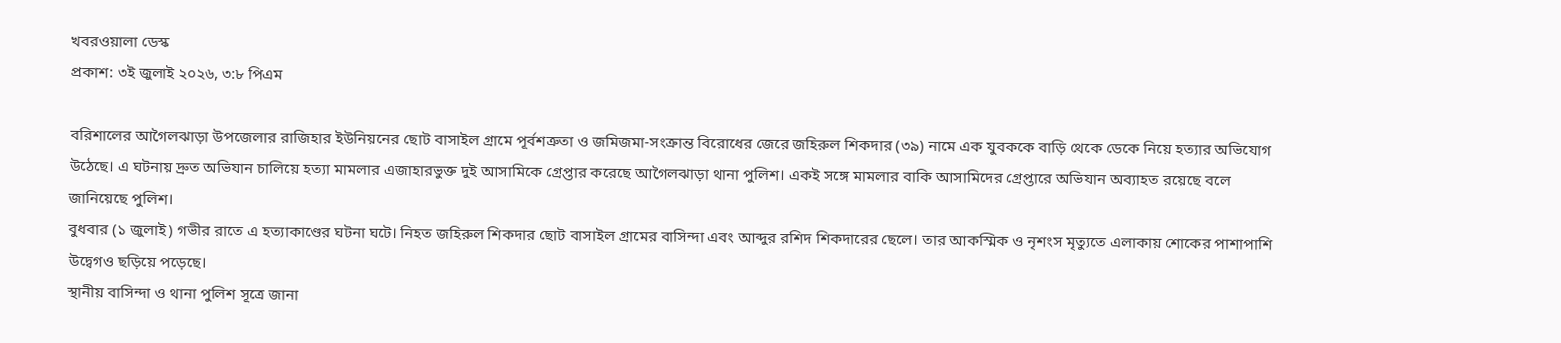খবরওয়ালা ডেস্ক
প্রকাশ: ৩ই জুলাই ২০২৬, ৩:৮ পিএম

বরিশালের আগৈলঝাড়া উপজেলার রাজিহার ইউনিয়নের ছোট বাসাইল গ্রামে পূর্বশত্রুতা ও জমিজমা-সংক্রান্ত বিরোধের জেরে জহিরুল শিকদার (৩৯) নামে এক যুবককে বাড়ি থেকে ডেকে নিয়ে হত্যার অভিযোগ উঠেছে। এ ঘটনায় দ্রুত অভিযান চালিয়ে হত্যা মামলার এজাহারভুক্ত দুই আসামিকে গ্রেপ্তার করেছে আগৈলঝাড়া থানা পুলিশ। একই সঙ্গে মামলার বাকি আসামিদের গ্রেপ্তারে অভিযান অব্যাহত রয়েছে বলে জানিয়েছে পুলিশ।
বুধবার (১ জুলাই) গভীর রাতে এ হত্যাকাণ্ডের ঘটনা ঘটে। নিহত জহিরুল শিকদার ছোট বাসাইল গ্রামের বাসিন্দা এবং আব্দুর রশিদ শিকদারের ছেলে। তার আকস্মিক ও নৃশংস মৃত্যুতে এলাকায় শোকের পাশাপাশি উদ্বেগও ছড়িয়ে পড়েছে।
স্থানীয় বাসিন্দা ও থানা পুলিশ সূত্রে জানা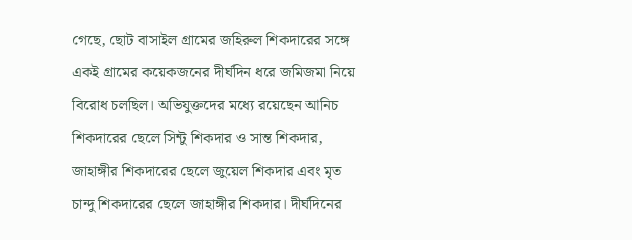গেছে, ছোট বাসাইল গ্রামের জহিরুল শিকদারের সঙ্গে একই গ্রামের কয়েকজনের দীর্ঘদিন ধরে জমিজমা নিয়ে বিরোধ চলছিল। অভিযুক্তদের মধ্যে রয়েছেন আনিচ শিকদারের ছেলে সিন্টু শিকদার ও সান্ত শিকদার, জাহাঙ্গীর শিকদারের ছেলে জুয়েল শিকদার এবং মৃত চান্দু শিকদারের ছেলে জাহাঙ্গীর শিকদার। দীর্ঘদিনের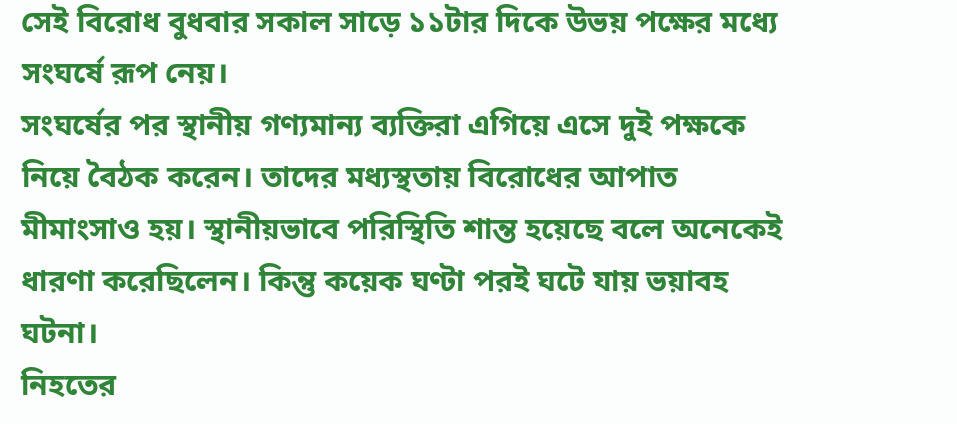সেই বিরোধ বুধবার সকাল সাড়ে ১১টার দিকে উভয় পক্ষের মধ্যে সংঘর্ষে রূপ নেয়।
সংঘর্ষের পর স্থানীয় গণ্যমান্য ব্যক্তিরা এগিয়ে এসে দুই পক্ষকে নিয়ে বৈঠক করেন। তাদের মধ্যস্থতায় বিরোধের আপাত মীমাংসাও হয়। স্থানীয়ভাবে পরিস্থিতি শান্ত হয়েছে বলে অনেকেই ধারণা করেছিলেন। কিন্তু কয়েক ঘণ্টা পরই ঘটে যায় ভয়াবহ ঘটনা।
নিহতের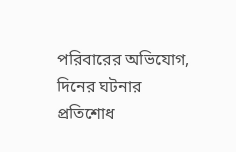পরিবারের অভিযোগ, দিনের ঘটনার প্রতিশোধ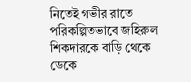নিতেই গভীর রাতে পরিকল্পিতভাবে জহিরুল শিকদারকে বাড়ি থেকে ডেকে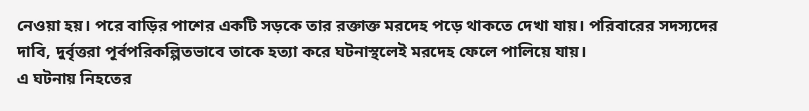নেওয়া হয়। পরে বাড়ির পাশের একটি সড়কে তার রক্তাক্ত মরদেহ পড়ে থাকতে দেখা যায়। পরিবারের সদস্যদের দাবি, দুর্বৃত্তরা পূর্বপরিকল্পিতভাবে তাকে হত্যা করে ঘটনাস্থলেই মরদেহ ফেলে পালিয়ে যায়।
এ ঘটনায় নিহতের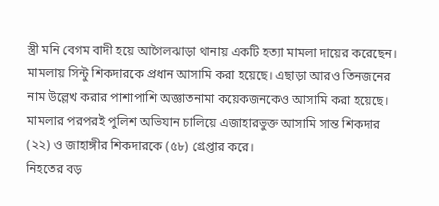স্ত্রী মনি বেগম বাদী হয়ে আগৈলঝাড়া থানায় একটি হত্যা মামলা দায়ের করেছেন। মামলায় সিন্টু শিকদারকে প্রধান আসামি করা হয়েছে। এছাড়া আরও তিনজনের নাম উল্লেখ করার পাশাপাশি অজ্ঞাতনামা কয়েকজনকেও আসামি করা হয়েছে। মামলার পরপরই পুলিশ অভিযান চালিয়ে এজাহারভুক্ত আসামি সান্ত শিকদার (২২) ও জাহাঙ্গীর শিকদারকে (৫৮) গ্রেপ্তার করে।
নিহতের বড়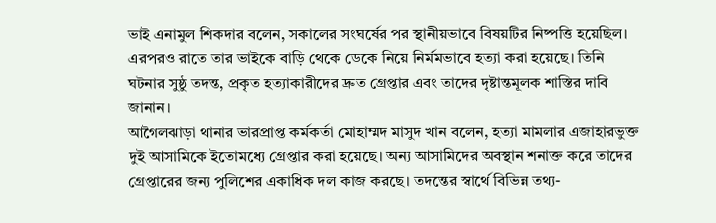ভাই এনামুল শিকদার বলেন, সকালের সংঘর্ষের পর স্থানীয়ভাবে বিষয়টির নিষ্পত্তি হয়েছিল। এরপরও রাতে তার ভাইকে বাড়ি থেকে ডেকে নিয়ে নির্মমভাবে হত্যা করা হয়েছে। তিনি ঘটনার সুষ্ঠু তদন্ত, প্রকৃত হত্যাকারীদের দ্রুত গ্রেপ্তার এবং তাদের দৃষ্টান্তমূলক শাস্তির দাবি জানান।
আগৈলঝাড়া থানার ভারপ্রাপ্ত কর্মকর্তা মোহাম্মদ মাসুদ খান বলেন, হত্যা মামলার এজাহারভুক্ত দুই আসামিকে ইতোমধ্যে গ্রেপ্তার করা হয়েছে। অন্য আসামিদের অবস্থান শনাক্ত করে তাদের গ্রেপ্তারের জন্য পুলিশের একাধিক দল কাজ করছে। তদন্তের স্বার্থে বিভিন্ন তথ্য-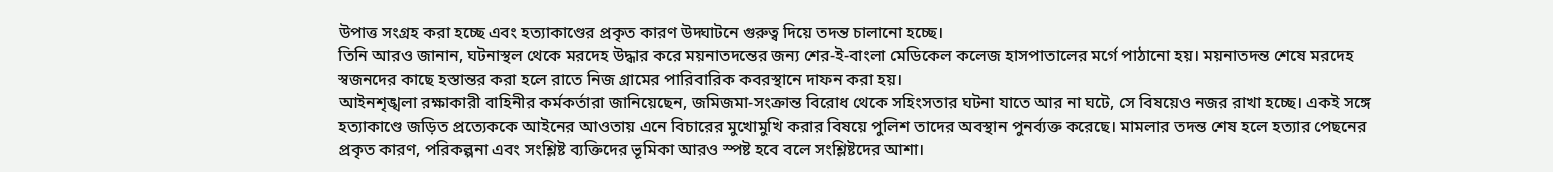উপাত্ত সংগ্রহ করা হচ্ছে এবং হত্যাকাণ্ডের প্রকৃত কারণ উদ্ঘাটনে গুরুত্ব দিয়ে তদন্ত চালানো হচ্ছে।
তিনি আরও জানান, ঘটনাস্থল থেকে মরদেহ উদ্ধার করে ময়নাতদন্তের জন্য শের-ই-বাংলা মেডিকেল কলেজ হাসপাতালের মর্গে পাঠানো হয়। ময়নাতদন্ত শেষে মরদেহ স্বজনদের কাছে হস্তান্তর করা হলে রাতে নিজ গ্রামের পারিবারিক কবরস্থানে দাফন করা হয়।
আইনশৃঙ্খলা রক্ষাকারী বাহিনীর কর্মকর্তারা জানিয়েছেন, জমিজমা-সংক্রান্ত বিরোধ থেকে সহিংসতার ঘটনা যাতে আর না ঘটে, সে বিষয়েও নজর রাখা হচ্ছে। একই সঙ্গে হত্যাকাণ্ডে জড়িত প্রত্যেককে আইনের আওতায় এনে বিচারের মুখোমুখি করার বিষয়ে পুলিশ তাদের অবস্থান পুনর্ব্যক্ত করেছে। মামলার তদন্ত শেষ হলে হত্যার পেছনের প্রকৃত কারণ, পরিকল্পনা এবং সংশ্লিষ্ট ব্যক্তিদের ভূমিকা আরও স্পষ্ট হবে বলে সংশ্লিষ্টদের আশা।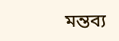মন্তব্য